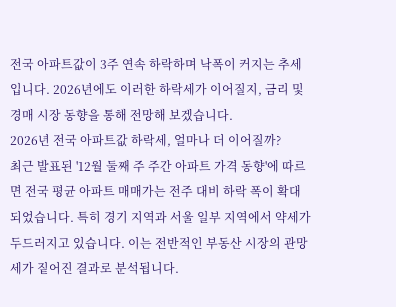전국 아파트값이 3주 연속 하락하며 낙폭이 커지는 추세입니다. 2026년에도 이러한 하락세가 이어질지, 금리 및 경매 시장 동향을 통해 전망해 보겠습니다.
2026년 전국 아파트값 하락세, 얼마나 더 이어질까?
최근 발표된 '12월 둘째 주 주간 아파트 가격 동향'에 따르면 전국 평균 아파트 매매가는 전주 대비 하락 폭이 확대되었습니다. 특히 경기 지역과 서울 일부 지역에서 약세가 두드러지고 있습니다. 이는 전반적인 부동산 시장의 관망세가 짙어진 결과로 분석됩니다.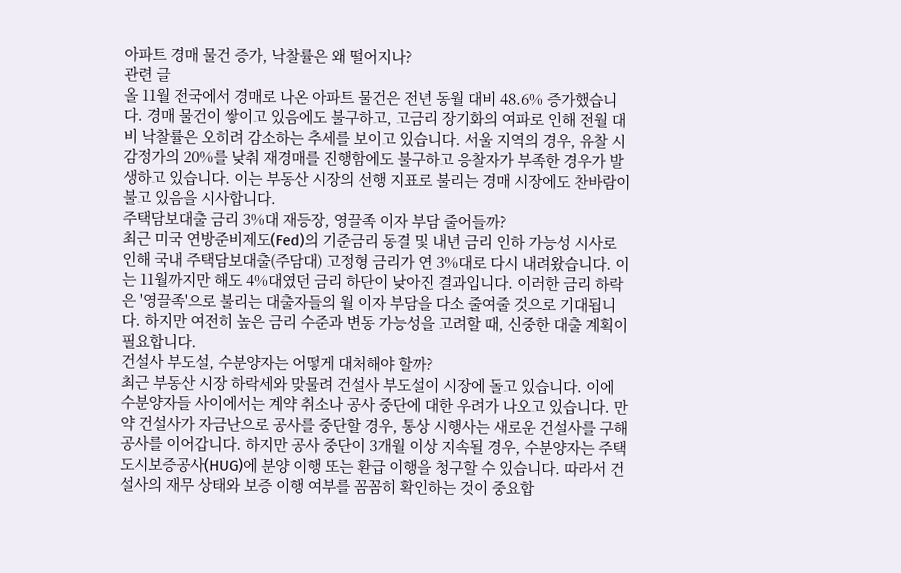아파트 경매 물건 증가, 낙찰률은 왜 떨어지나?
관련 글
올 11월 전국에서 경매로 나온 아파트 물건은 전년 동월 대비 48.6% 증가했습니다. 경매 물건이 쌓이고 있음에도 불구하고, 고금리 장기화의 여파로 인해 전월 대비 낙찰률은 오히려 감소하는 추세를 보이고 있습니다. 서울 지역의 경우, 유찰 시 감정가의 20%를 낮춰 재경매를 진행함에도 불구하고 응찰자가 부족한 경우가 발생하고 있습니다. 이는 부동산 시장의 선행 지표로 불리는 경매 시장에도 찬바람이 불고 있음을 시사합니다.
주택담보대출 금리 3%대 재등장, 영끌족 이자 부담 줄어들까?
최근 미국 연방준비제도(Fed)의 기준금리 동결 및 내년 금리 인하 가능성 시사로 인해 국내 주택담보대출(주담대) 고정형 금리가 연 3%대로 다시 내려왔습니다. 이는 11월까지만 해도 4%대였던 금리 하단이 낮아진 결과입니다. 이러한 금리 하락은 '영끌족'으로 불리는 대출자들의 월 이자 부담을 다소 줄여줄 것으로 기대됩니다. 하지만 여전히 높은 금리 수준과 변동 가능성을 고려할 때, 신중한 대출 계획이 필요합니다.
건설사 부도설, 수분양자는 어떻게 대처해야 할까?
최근 부동산 시장 하락세와 맞물려 건설사 부도설이 시장에 돌고 있습니다. 이에 수분양자들 사이에서는 계약 취소나 공사 중단에 대한 우려가 나오고 있습니다. 만약 건설사가 자금난으로 공사를 중단할 경우, 통상 시행사는 새로운 건설사를 구해 공사를 이어갑니다. 하지만 공사 중단이 3개월 이상 지속될 경우, 수분양자는 주택도시보증공사(HUG)에 분양 이행 또는 환급 이행을 청구할 수 있습니다. 따라서 건설사의 재무 상태와 보증 이행 여부를 꼼꼼히 확인하는 것이 중요합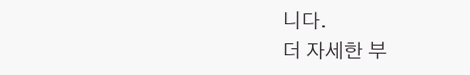니다.
더 자세한 부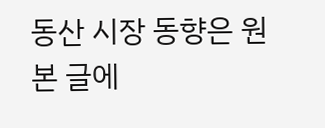동산 시장 동향은 원본 글에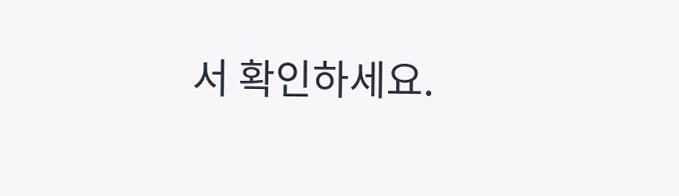서 확인하세요.